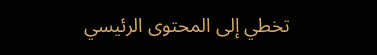تخطي إلى المحتوى الرئيسي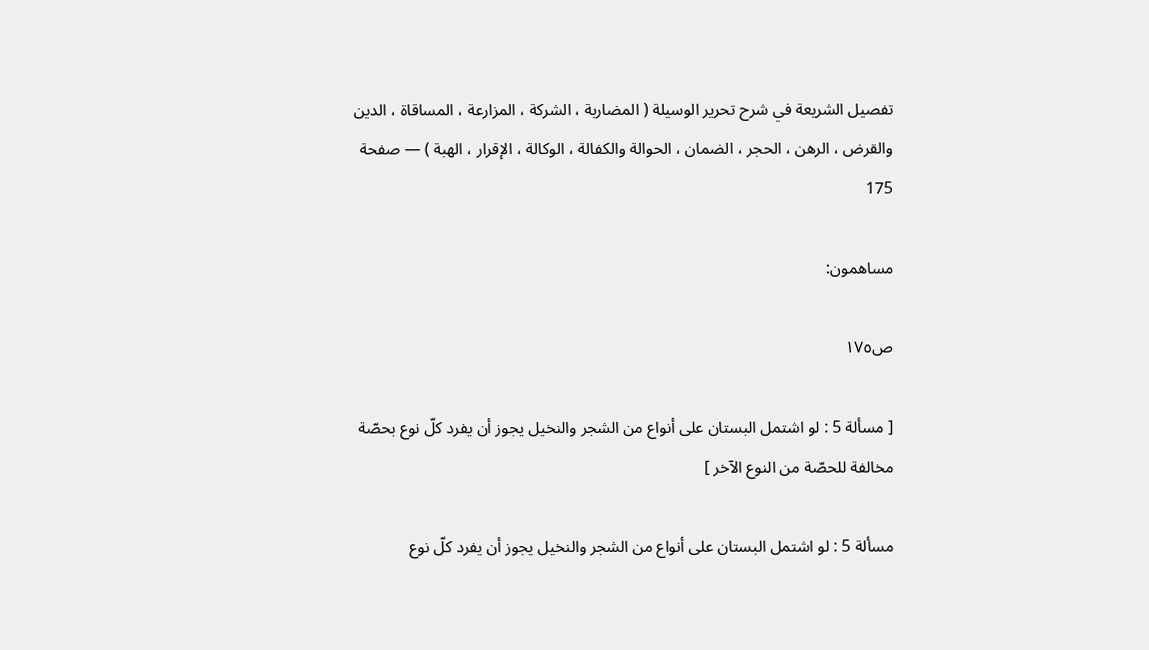تفصيل الشريعة في شرح تحرير الوسيلة ( المضاربة ، الشركة ، المزارعة ، المساقاة ، الدين والقرض ، الرهن ، الحجر ، الضمان ، الحوالة والكفالة ، الوكالة ، الإقرار ، الهبة ) — صفحة 175

مساهمون:

ص١٧٥

[ مسألة 5 : لو اشتمل البستان على أنواع من الشجر والنخيل يجوز أن يفرد كلّ نوع بحصّة مخالفة للحصّة من النوع الآخر ]

مسألة 5 : لو اشتمل البستان على أنواع من الشجر والنخيل يجوز أن يفرد كلّ نوع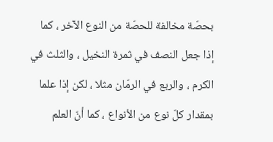بحصّة مخالفة للحصّة من النوع الآخر ، كما إذا جعل النصف في ثمرة النخيل ، والثلث في الكرم ، والربع في الرمّان مثلا ، لكن إذا علما بمقدار كلّ نوع من الأنواع ، كما أنّ العلم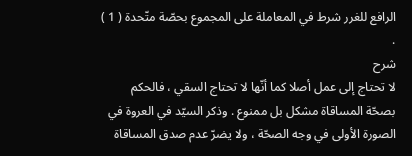الرافع للغرر شرط في المعاملة على المجموع بحصّة متّحدة ( 1 ) .
شرح
لا تحتاج إلى عمل أصلا كما أنّها لا تحتاج السقي ، فالحكم بصحّة المساقاة مشكل بل ممنوع . وذكر السيّد في العروة في الصورة الأولى في وجه الصحّة ، ولا يضرّ عدم صدق المساقاة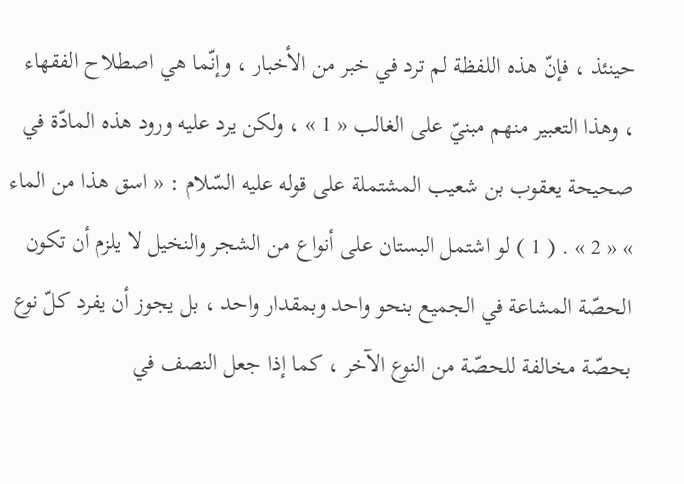حينئذ ، فإنّ هذه اللفظة لم ترد في خبر من الأخبار ، وإنّما هي اصطلاح الفقهاء ، وهذا التعبير منهم مبنيّ على الغالب « 1 » ، ولكن يرد عليه ورود هذه المادّة في صحيحة يعقوب بن شعيب المشتملة على قوله عليه السّلام : « اسق هذا من الماء » « 2 » . ( 1 ) لو اشتمل البستان على أنواع من الشجر والنخيل لا يلزم أن تكون الحصّة المشاعة في الجميع بنحو واحد وبمقدار واحد ، بل يجوز أن يفرد كلّ نوع بحصّة مخالفة للحصّة من النوع الآخر ، كما إذا جعل النصف في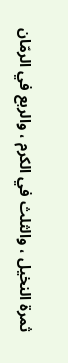ثمرة النخيل ، والثلث في الكرم ، والربع في الرمّان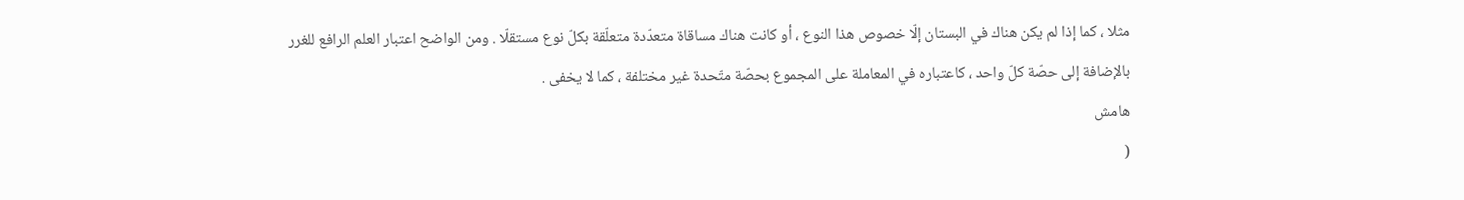مثلا ، كما إذا لم يكن هناك في البستان إلّا خصوص هذا النوع ، أو كانت هناك مساقاة متعدّدة متعلّقة بكلّ نوع مستقلّا . ومن الواضح اعتبار العلم الرافع للغرر بالإضافة إلى حصّة كلّ واحد ، كاعتباره في المعاملة على المجموع بحصّة متّحدة غير مختلفة ، كما لا يخفى .
هامش
(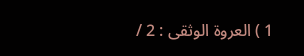1 ) العروة الوثقى : 2 /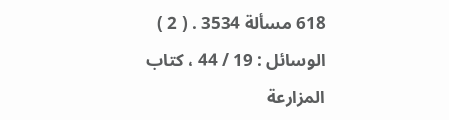618 مسألة 3534 . ( 2 ) الوسائل : 19 / 44 ، كتاب المزارعة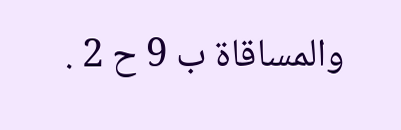والمساقاة ب 9 ح 2 .